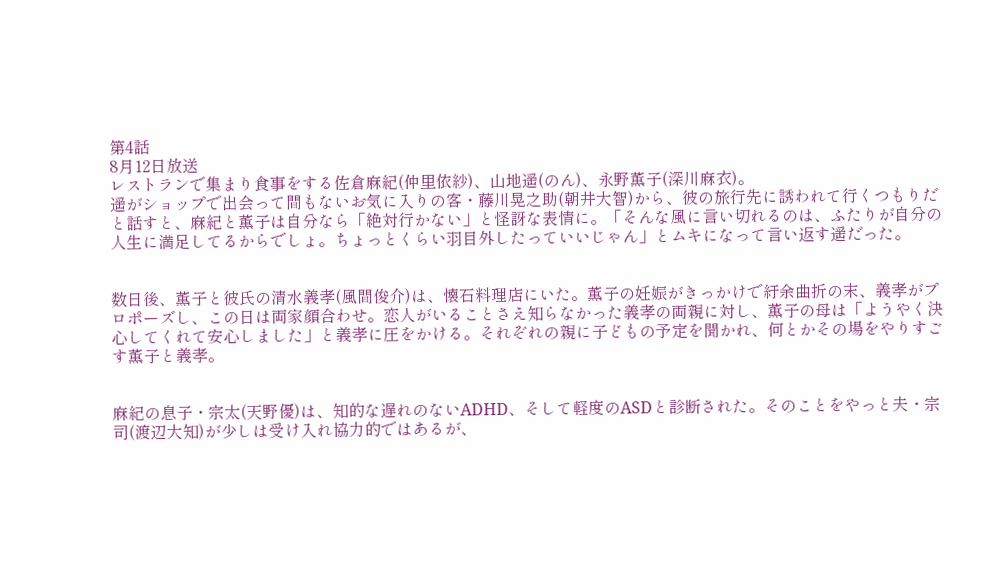第4話
8月12日放送
レストランで集まり食事をする佐倉麻紀(仲里依紗)、山地遥(のん)、永野薫子(深川麻衣)。
遥がショップで出会って間もないお気に入りの客・藤川晃之助(朝井大智)から、彼の旅行先に誘われて行くつもりだと話すと、麻紀と薫子は自分なら「絶対行かない」と怪訝な表情に。「そんな風に言い切れるのは、ふたりが自分の人生に満足してるからでしょ。ちょっとくらい羽目外したっていいじゃん」とムキになって言い返す遥だった。


数日後、薫子と彼氏の清水義孝(風間俊介)は、懐石料理店にいた。薫子の妊娠がきっかけで紆余曲折の末、義孝がプロポーズし、この日は両家顔合わせ。恋人がいることさえ知らなかった義孝の両親に対し、薫子の母は「ようやく決心してくれて安心しました」と義孝に圧をかける。それぞれの親に子どもの予定を聞かれ、何とかその場をやりすごす薫子と義孝。


麻紀の息子・宗太(天野優)は、知的な遅れのないADHD、そして軽度のASDと診断された。そのことをやっと夫・宗司(渡辺大知)が少しは受け入れ協力的ではあるが、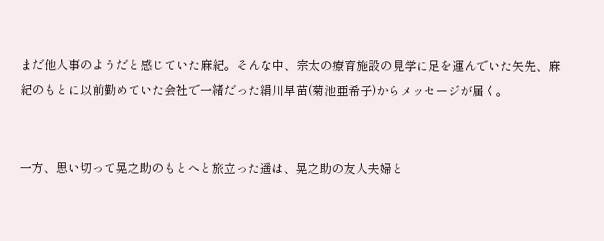まだ他人事のようだと感じていた麻紀。そんな中、宗太の療育施設の見学に足を運んでいた矢先、麻紀のもとに以前勤めていた会社で一緒だった絹川早苗(菊池亜希子)からメッセージが届く。


一方、思い切って晃之助のもとへと旅立った遥は、晃之助の友人夫婦と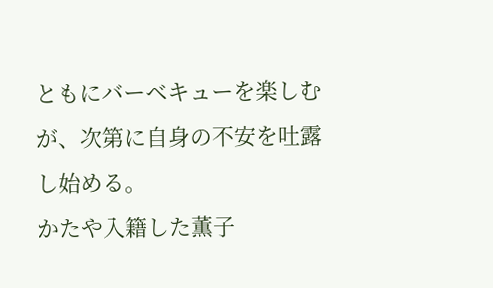ともにバーベキューを楽しむが、次第に自身の不安を吐露し始める。
かたや入籍した薫子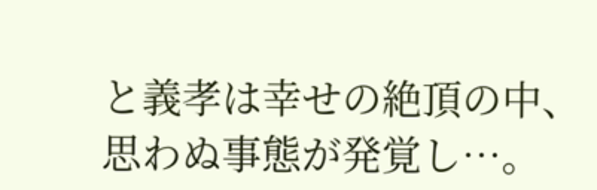と義孝は幸せの絶頂の中、思わぬ事態が発覚し⋯。